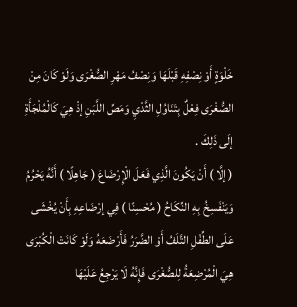خَلْوَةٍ أَوْ نِصْفِهِ قَبْلَهَا وَنِصْفُ مَهْرِ الصُّغْرَى وَلَوْ كَانَ مِنْ الصُّغْرَى فِعْلٌ بِتَنَاوُلِ الثَّدْيِ وَمَصِّ اللَّبَنِ إذْ هِيَ كَالْمُلْجَأَةِ إلَى ذَلِكَ .
( إلَّا ) أَنْ يَكُونَ الَّذِي فَعَلَ الْإِرْضَاعَ ( جَاهِلًا ) أَنَّهُ يَحْرُمُ وَيَنْفَسِخُ بِهِ النِّكَاحُ ( مُحْسِنًا ) فِي إرْضَاعِهِ بِأَنْ يُخْشَى عَلَى الطِّفْلِ التَّلَفُ أَوْ الضَّرَرُ فَأَرْضَعَهُ وَلَوْ كَانَتْ الْكُبْرَى هِيَ الْمُرْضِعَةُ لِلصُّغْرَى فَإِنَّهُ لَا يَرْجِعُ عَلَيْهَا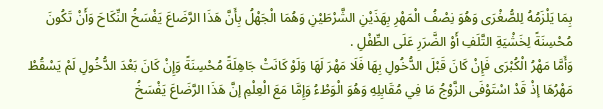بِمَا يَلْزَمُهُ لِلصُّغْرَى وَهُوَ نِصْفُ الْمَهْرِ بِهَذَيْنِ الشَّرْطَيْنِ وَهُمَا الْجَهْلُ بِأَنَّ هَذَا الرَّضَاعَ يَفْسَخُ النِّكَاحَ وَأَنْ تَكُونَ مُحْسِنَةً لِخَشْيَةِ التَّلَفِ أَوْ الضَّرَرِ عَلَى الطِّفْلِ .
وَأَمَّا مَهْرُ الْكُبْرَى فَإِنْ كَانَ قَبْلَ الدُّخُولِ بِهَا فَلَا مَهْرَ لَهَا وَلَوْ كَانَتْ جَاهِلَةً مُحْسِنَةً وَإِنْ كَانَ بَعْدَ الدُّخُولِ لَمْ يَسْقُطْ مَهْرُهَا إذْ قَدْ اسْتَوْفَى الزَّوْجُ مَا فِي مُقَابِلِهِ وَهُوَ الْوَطْءُ وَإِمَّا مَعَ الْعِلْمِ إنَّ هَذَا الرَّضَاعَ يَفْسَخُ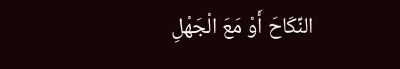النِّكَاحَ أَوْ مَعَ الْجَهْلِ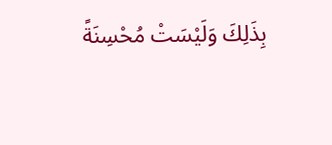بِذَلِكَ وَلَيْسَتْ مُحْسِنَةً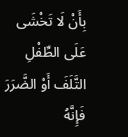بِأَنْ لَا تَخْشَى عَلَى الطِّفْلِ التَّلَفَ أَوْ الضَّرَرَ فَإِنَّهُ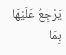يَرْجِعُ عَلَيْهَا بِمَا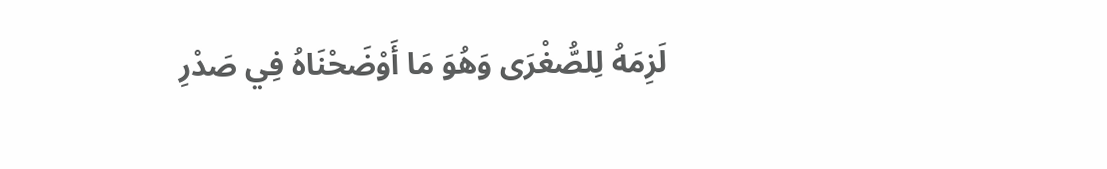لَزِمَهُ لِلصُّغْرَى وَهُوَ مَا أَوْضَحْنَاهُ فِي صَدْرِ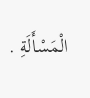الْمَسْأَلَةِ .